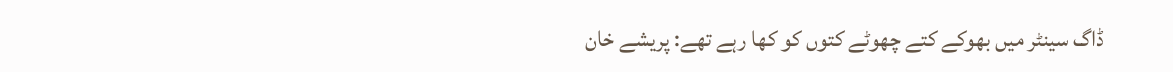ڈاگ سینٹر میں بھوکے کتے چھوٹے کتوں کو کھا رہے تھے: پریشے خان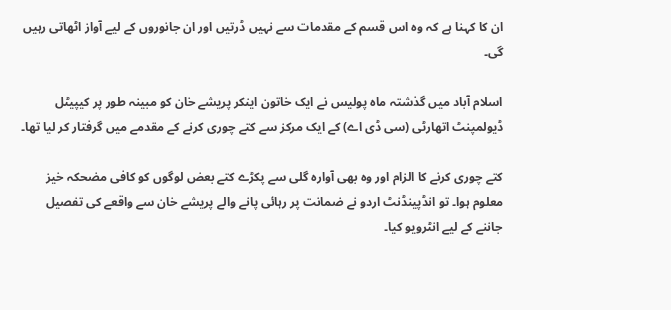ان کا کہنا ہے کہ وہ اس قسم کے مقدمات سے نہیں ڈرتیں اور ان جانوروں کے لیے آواز اٹھاتی رہیں گی۔

اسلام آباد میں گذشتہ ماہ پولیس نے ایک خاتون اینکر پریشے خان کو مبینہ طور پر کیپیٹل ڈیولمپنٹ اتھارٹی (سی ڈی اے) کے ایک مرکز سے کتے چوری کرنے کے مقدمے میں گرفتار کر لیا تھا۔

کتے چوری کرنے کا الزام اور وہ بھی آوارہ گلی سے پکڑے کتے بعض لوگوں کو کافی مضحکہ خیز معلوم ہوا۔ تو انڈپینڈنٹ اردو نے ضمانت پر رہائی پانے والے پریشے خان سے واقعے کی تفصیل جاننے کے لیے انٹرویو کیا۔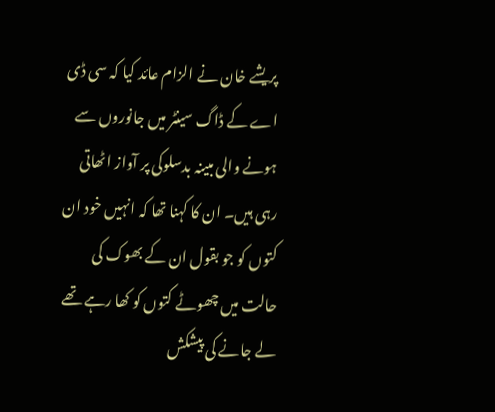پریشے خان نے الزام عائد کیا کہ سی ڈی اے کے ڈاگ سینٹر میں جانوروں سے ہونے والی مبینہ بدسلوکی پر آواز اٹھاتی رہی ہیں۔ ان کا کہنا تھا کہ انہیں خود ان کتوں کو جو بقول ان کے بھوک کی حالت میں چھوٹے کتوں کو کھا رہے تھے لے جانے کی پیشکش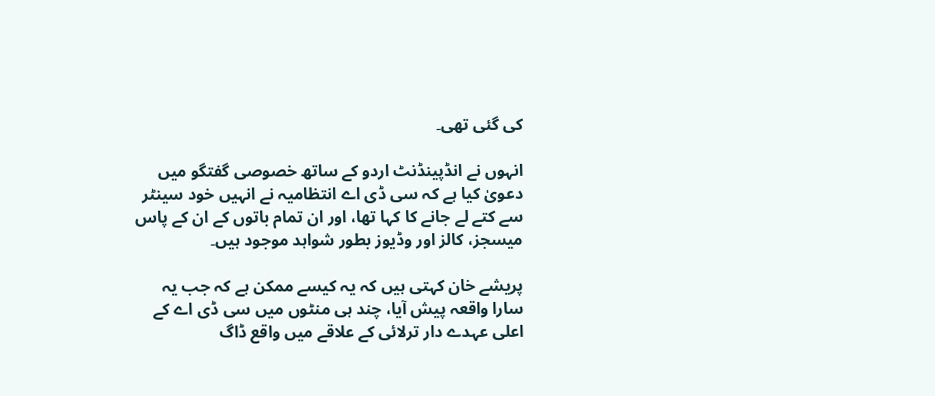کی گئی تھی۔

انہوں نے انڈپینڈنٹ اردو کے ساتھ خصوصی گفتگو میں دعویٰ کیا ہے کہ سی ڈی اے انتظامیہ نے انہیں خود سینٹر سے کتے لے جانے کا کہا تھا، اور ان تمام باتوں کے ان کے پاس میسجز، کالز اور وڈیوز بطور شواہد موجود ہیں۔

پریشے خان کہتی ہیں کہ یہ کیسے ممکن ہے کہ جب یہ سارا واقعہ پیش آیا، چند ہی منٹوں میں سی ڈی اے کے اعلی عہدے دار ترلائی کے علاقے میں واقع ڈاگ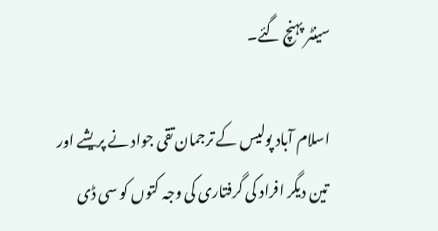سینٹر پہنچ گئے۔

اسلام آباد پولیس کے ترجمان تقی جواد نے پریشے اور تین دیگر افراد کی گرفتاری کی وجہ کتوں کو سی ڈی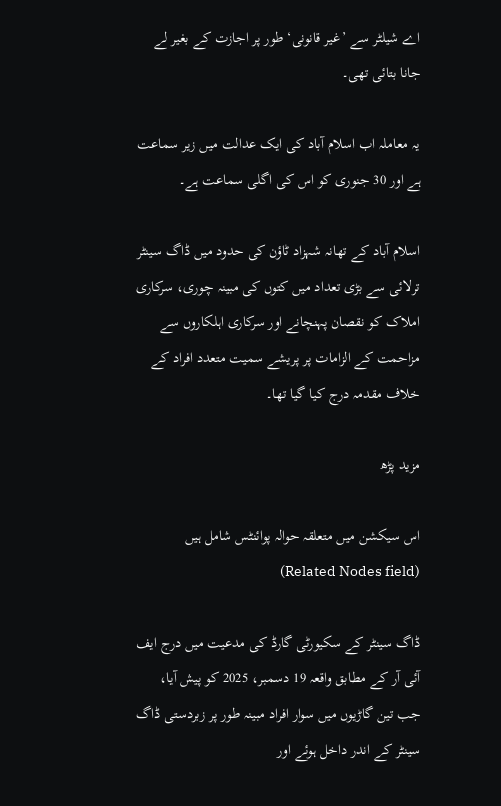اے شیلٹر سے ’غیر قانونی‘ طور پر اجازت کے بغیر لے جانا بتائی تھی۔

یہ معاملہ اب اسلام آباد کی ایک عدالت میں زیر سماعت ہے اور 30 جنوری کو اس کی اگلی سماعت ہے۔

اسلام آباد کے تھانہ شہزاد ٹاؤن کی حدود میں ڈاگ سینٹر ترلائی سے بڑی تعداد میں کتوں کی مبینہ چوری، سرکاری املاک کو نقصان پہنچانے اور سرکاری اہلکاروں سے مزاحمت کے الزامات پر پریشے سمیت متعدد افراد کے خلاف مقدمہ درج کیا گیا تھا۔

مزید پڑھ

اس سیکشن میں متعلقہ حوالہ پوائنٹس شامل ہیں (Related Nodes field)

ڈاگ سینٹر کے سکیورٹی گارڈ کی مدعیت میں درج ایف آئی آر کے مطابق واقعہ 19 دسمبر، 2025 کو پیش آیا، جب تین گاڑیوں میں سوار افراد مبینہ طور پر زبردستی ڈاگ سینٹر کے اندر داخل ہوئے اور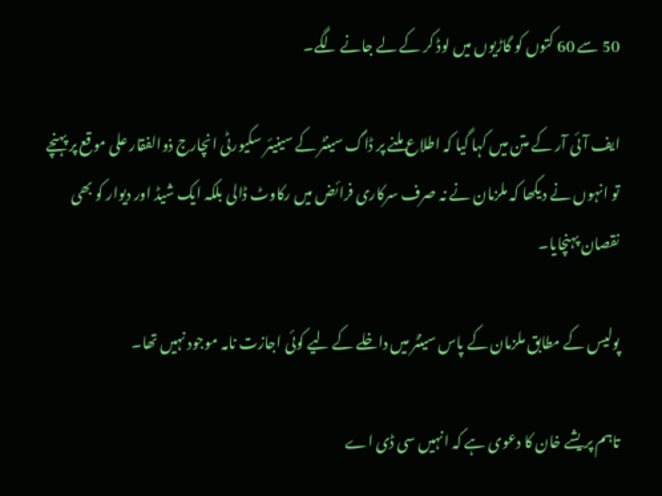50 سے 60 کتوں کو گاڑیوں میں لوڈ کر کے لے جانے لگے۔

ایف آئی آر کے متن میں کہا گیا کہ اطلاع ملنے پر ڈاگ سینٹر کے سینیئر سکیورٹی انچارج ذوالفقار علی موقع پر پہنچے تو انہوں نے دیکھا کہ ملزمان نے نہ صرف سرکاری فرائض میں رکاوٹ ڈالی بلکہ ایک شیڈ اور دیوار کو بھی نقصان پہنچایا۔

پولیس کے مطابق ملزمان کے پاس سینٹر میں داخلے کے لیے کوئی اجازت نامہ موجود نہیں تھا۔

تاہم پریشے خان کا دعوی ہے کہ انہیں سی ڈی اے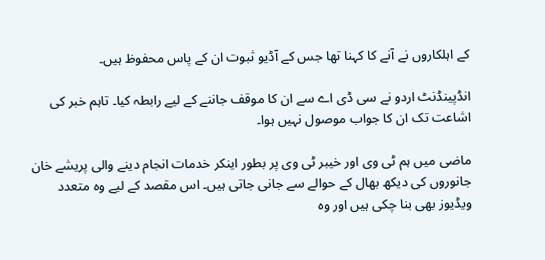کے اہلکاروں نے آنے کا کہنا تھا جس کے آڈیو ثبوت ان کے پاس محفوظ ہیں۔

انڈپینڈنٹ اردو نے سی ڈی اے سے ان کا موقف جاننے کے لیے رابطہ کیا۔ تاہم خبر کی اشاعت تک ان کا جواب موصول نہیں ہوا۔

ماضی میں ہم ٹی وی اور خیبر ٹی وی پر بطور اینکر خدمات انجام دینے والی پریشے خان جانوروں کی دیکھ بھال کے حوالے سے جانی جاتی ہیں۔ اس مقصد کے لیے وہ متعدد ویڈیوز بھی بنا چکی ہیں اور وہ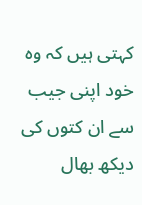کہتی ہیں کہ وہ خود اپنی جیب سے ان کتوں کی دیکھ بھال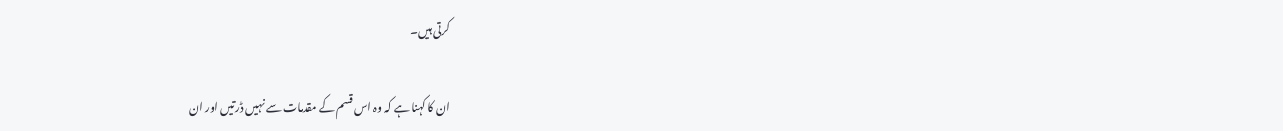کرتی ہیں۔

ان کا کہنا ہے کہ وہ اس قسم کے مقدمات سے نہیں ڈرتیں اور ان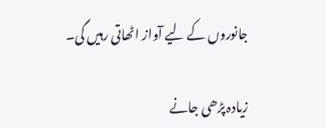جانوروں کے لیے آواز اٹھاتی رہیں گی۔

زیادہ پڑھی جانے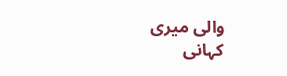والی میری کہانی